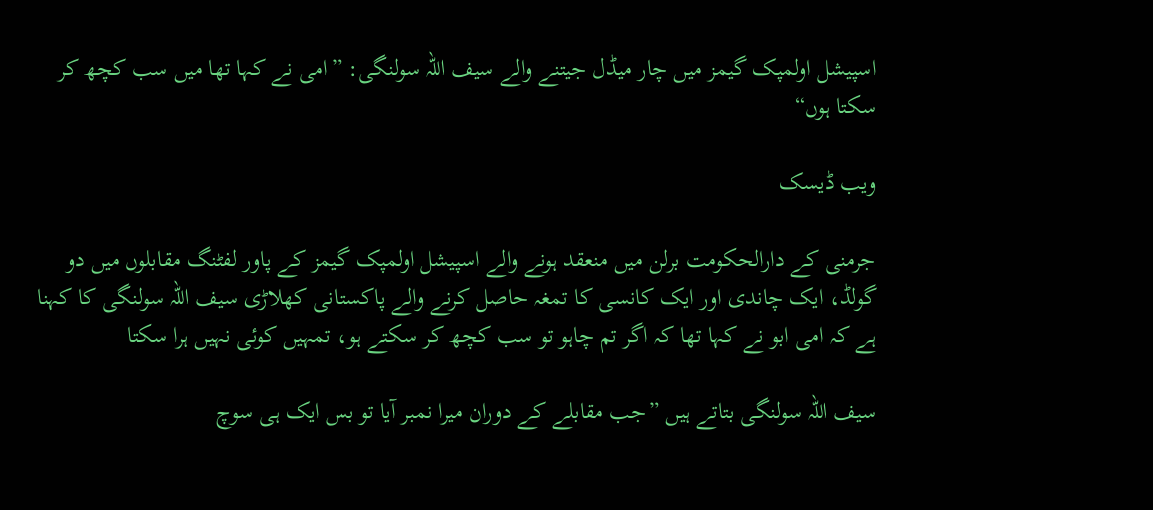اسپیشل اولمپک گیمز میں چار میڈل جیتنے والے سیف اللہ سولنگی: ”امی نے کہا تھا میں سب کچھ کر سکتا ہوں“

ویب ڈیسک

جرمنی کے دارالحکومت برلن میں منعقد ہونے والے اسپیشل اولمپک گیمز کے پاور لفٹنگ مقابلوں میں دو گولڈ، ایک چاندی اور ایک کانسی کا تمغہ حاصل کرنے والے پاکستانی کھلاڑی سیف اللہ سولنگی کا کہنا ہے کہ امی ابو نے کہا تھا کہ اگر تم چاہو تو سب کچھ کر سکتے ہو، تمہیں کوئی نہیں ہرا سکتا

سیف اللہ سولنگی بتاتے ہیں ”جب مقابلے کے دوران میرا نمبر آیا تو بس ایک ہی سوچ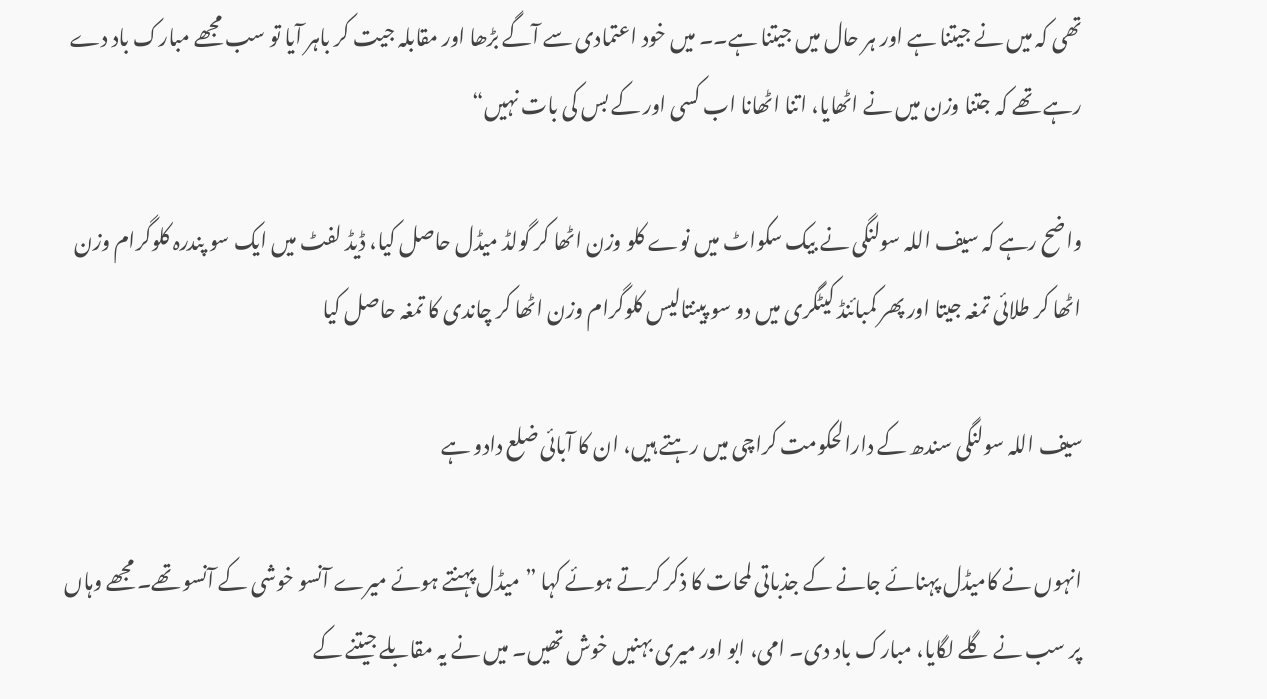تھی کہ میں نے جیتنا ہے اور ہر حال میں جیتنا ہے۔۔ میں خود اعتمادی سے آگے بڑھا اور مقابلہ جیت کر باہر آیا تو سب مجھے مبارک باد دے رہے تھے کہ جتنا وزن میں نے اٹھایا، اتنا اٹھانا اب کسی اور کے بس کی بات نہیں“

واضح رہے کہ سیف اللہ سولنگی نے بیک سکواٹ میں نوے کلو وزن اٹھا کر گولڈ میڈل حاصل کیا، ڈیڈ لفٹ میں ایک سو پندرہ کلوگرام وزن اٹھا کر طلائی تمغہ جیتا اور پھر کمبائنڈ کیٹگری میں دو سو پینتالیس کلوگرام وزن اٹھا کر چاندی کا تمغہ حاصل کیا

سیف اللہ سولنگی سندھ کے دارالحکومت کراچی میں رہتے ہیں، ان کا آبائی ضلع دادو ہے

انہوں نے کامیڈل پہنائے جانے کے جذباتی لمحات کا ذکر کرتے ہوئے کہا ”میڈل پہنتے ہوئے میرے آنسو خوشی کے آنسو تھے۔ مجھے وہاں پر سب نے گلے لگایا، مبارک باد دی۔ امی، ابو اور میری بہنیں خوش تھیں۔ میں نے یہ مقابلے جیتنے کے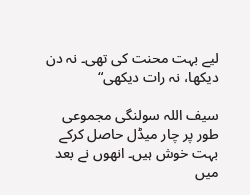لیے بہت محنت کی تھی۔ نہ دن دیکھا، نہ رات دیکھی“

سیف اللہ سولنگی مجموعی طور پر چار میڈل حاصل کرکے بہت خوش ہیں۔ انھوں نے بعد میں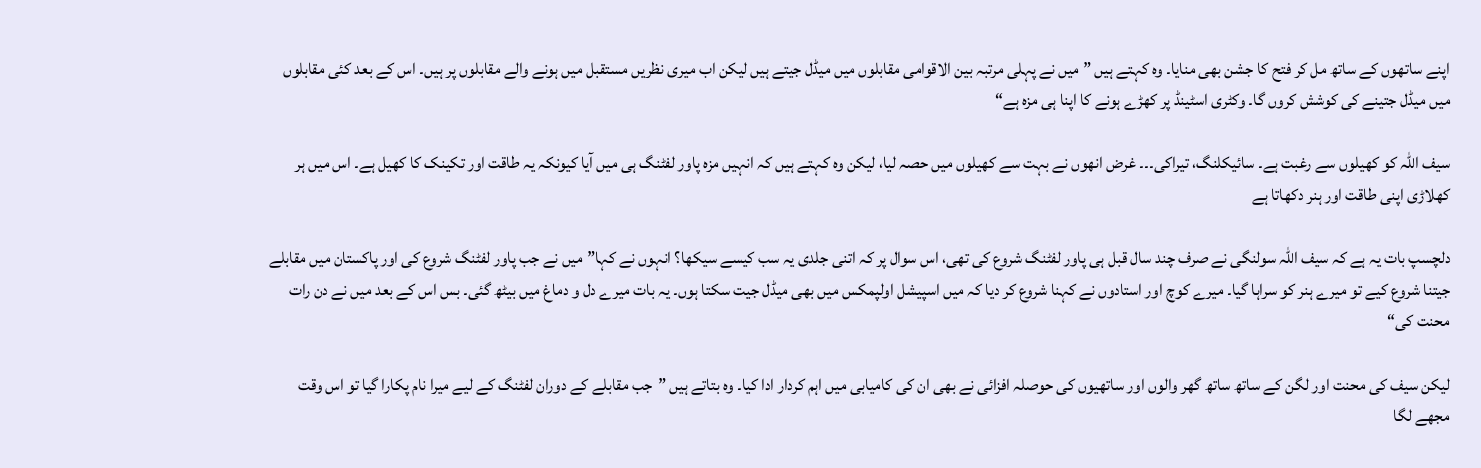اپنے ساتھوں کے ساتھ مل کر فتح کا جشن بھی منایا۔ وہ کہتے ہیں ”میں نے پہلی مرتبہ بین الاقوامی مقابلوں میں میڈل جیتے ہیں لیکن اب میری نظریں مستقبل میں ہونے والے مقابلوں پر ہیں۔ اس کے بعد کئی مقابلوں میں میڈل جتینے کی کوشش کروں گا۔ وکٹری اسٹینڈ پر کھڑے ہونے کا اپنا ہی مزہ ہے“

سیف اللہ کو کھیلوں سے رغبت ہے۔ سائیکلنگ، تیراکی۔۔۔ غرض انھوں نے بہت سے کھیلوں میں حصہ لیا، لیکن وہ کہتے ہیں کہ انہیں مزہ پاور لفٹنگ ہی میں آیا کیونکہ یہ طاقت اور تکینک کا کھیل ہے۔ اس میں ہر کھلاڑی اپنی طاقت اور ہنر دکھاتا ہے

دلچسپ بات یہ ہے کہ سیف اللہ سولنگی نے صرف چند سال قبل ہی پاور لفٹنگ شروع کی تھی، اس سوال پر کہ اتنی جلدی یہ سب کیسے سیکھا؟ انہوں نے کہا”میں نے جب پاور لفٹنگ شروع کی اور پاکستان میں مقابلے جیتنا شروع کیے تو میرے ہنر کو سراہا گیا۔ میرے کوچ اور استادوں نے کہنا شروع کر دیا کہ میں اسپیشل اولپمکس میں بھی میڈل جیت سکتا ہوں۔ یہ بات میرے دل و دماغ میں بیٹھ گئی۔ بس اس کے بعد میں نے دن رات محنت کی“

لیکن سیف کی محنت اور لگن کے ساتھ ساتھ گھر والوں اور ساتھیوں کی حوصلہ افزائی نے بھی ان کی کامیابی میں اہم کردار ادا کیا۔ وہ بتاتے ہیں ”جب مقابلے کے دوران لفٹنگ کے لیے میرا نام پکارا گیا تو اس وقت مجھے لگا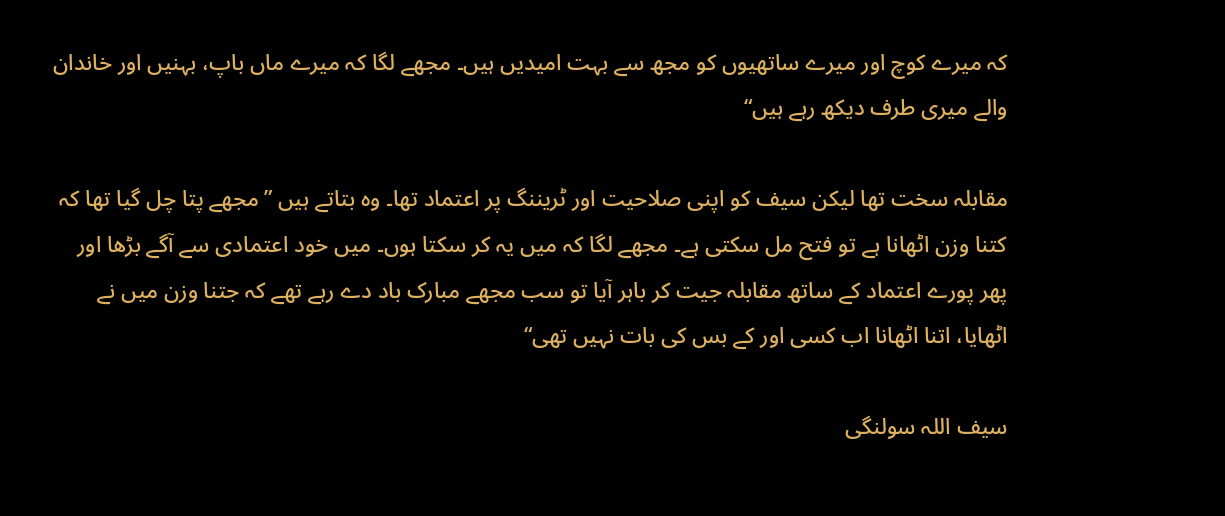کہ میرے کوچ اور میرے ساتھیوں کو مجھ سے بہت امیدیں ہیں۔ مجھے لگا کہ میرے ماں باپ، بہنیں اور خاندان والے میری طرف دیکھ رہے ہیں“

مقابلہ سخت تھا لیکن سیف کو اپنی صلاحیت اور ٹریننگ پر اعتماد تھا۔ وہ بتاتے ہیں ”مجھے پتا چل گیا تھا کہ کتنا وزن اٹھانا ہے تو فتح مل سکتی ہے۔ مجھے لگا کہ میں یہ کر سکتا ہوں۔ میں خود اعتمادی سے آگے بڑھا اور پھر پورے اعتماد کے ساتھ مقابلہ جیت کر باہر آیا تو سب مجھے مبارک باد دے رہے تھے کہ جتنا وزن میں نے اٹھایا، اتنا اٹھانا اب کسی اور کے بس کی بات نہیں تھی“

سیف اللہ سولنگی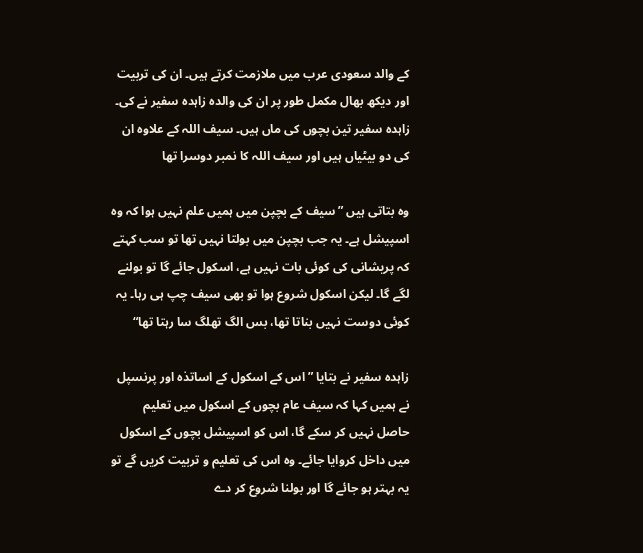کے والد سعودی عرب میں ملازمت کرتے ہیں۔ ان کی تربیت اور دیکھ بھال مکمل طور پر ان کی والدہ زاہدہ سفیر نے کی۔ زاہدہ سفیر تین بچوں کی ماں ہیں۔ سیف اللہ کے علاوہ ان کی دو بیٹیاں ہیں اور سیف اللہ کا نمبر دوسرا تھا

وہ بتاتی ہیں ”سیف کے بچپن میں ہمیں علم نہیں ہوا کہ وہ اسپیشل ہے۔ یہ جب بچپن میں بولتا نہیں تھا تو سب کہتے کہ پریشانی کی کوئی بات نہیں ہے، اسکول جائے گا تو بولنے لگے گا۔ لیکن اسکول شروع ہوا تو بھی سیف چپ ہی رہا۔ یہ کوئی دوست نہیں بناتا تھا، بس الگ تھلگ سا رہتا تھا“

زاہدہ سفیر نے بتایا ”اس کے اسکول کے اساتذہ اور پرنسپل نے ہمیں کہا کہ سیف عام بچوں کے اسکول میں تعلیم حاصل نہیں کر سکے گا، اس کو اسپیشل بچوں کے اسکول میں داخل کروایا جائے۔ وہ اس کی تعلیم و تربیت کریں گے تو یہ بہتر ہو جائے گا اور بولنا شروع کر دے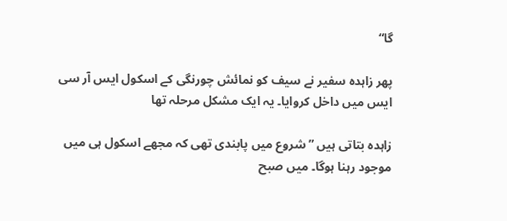گا“

پھر زاہدہ سفیر نے سیف کو نمائش چورنگی کے اسکول ایس آر سی ایس میں داخل کروایا۔ یہ ایک مشکل مرحلہ تھا

زاہدہ بتاتی ہیں ”شروع میں پابندی تھی کہ مجھے اسکول ہی میں موجود رہنا ہوگا۔ میں صبح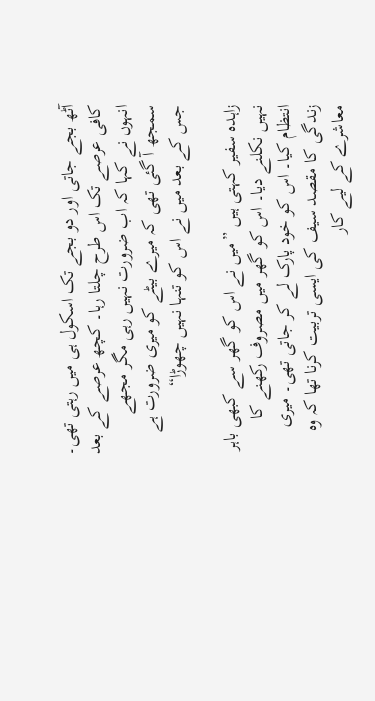آٹھ بجے جاتی اور دو بجے تک اسکول ہی میں رہتی تھی۔ کافی عرصے تک اس طرح چلتا رہا۔ کچھ عرصے کے بعد انہوں نے کہا کہ اب ضرورت نہیں رہی مگر مجھے سمجھ آ گئی تھی کہ میرے بیٹے کو میری ضرورت ہے جس کے بعد میں نے اس کو تنہا نہیں چھوڑا“

زاہدہ سفیر کہتی ہیں ”میں نے اس کو گھر سے کبھی باہر نہیں نکلنے دیا۔ اس کو گھر میں مصروف رکھنے کا انتظام کیا۔ اس کو خود پارک لے کر جاتی تھی۔ میری زندگی کا مقصد سیف کی ایسی تربیت کرنا تھا کہ وہ معاشرے کے لیے کار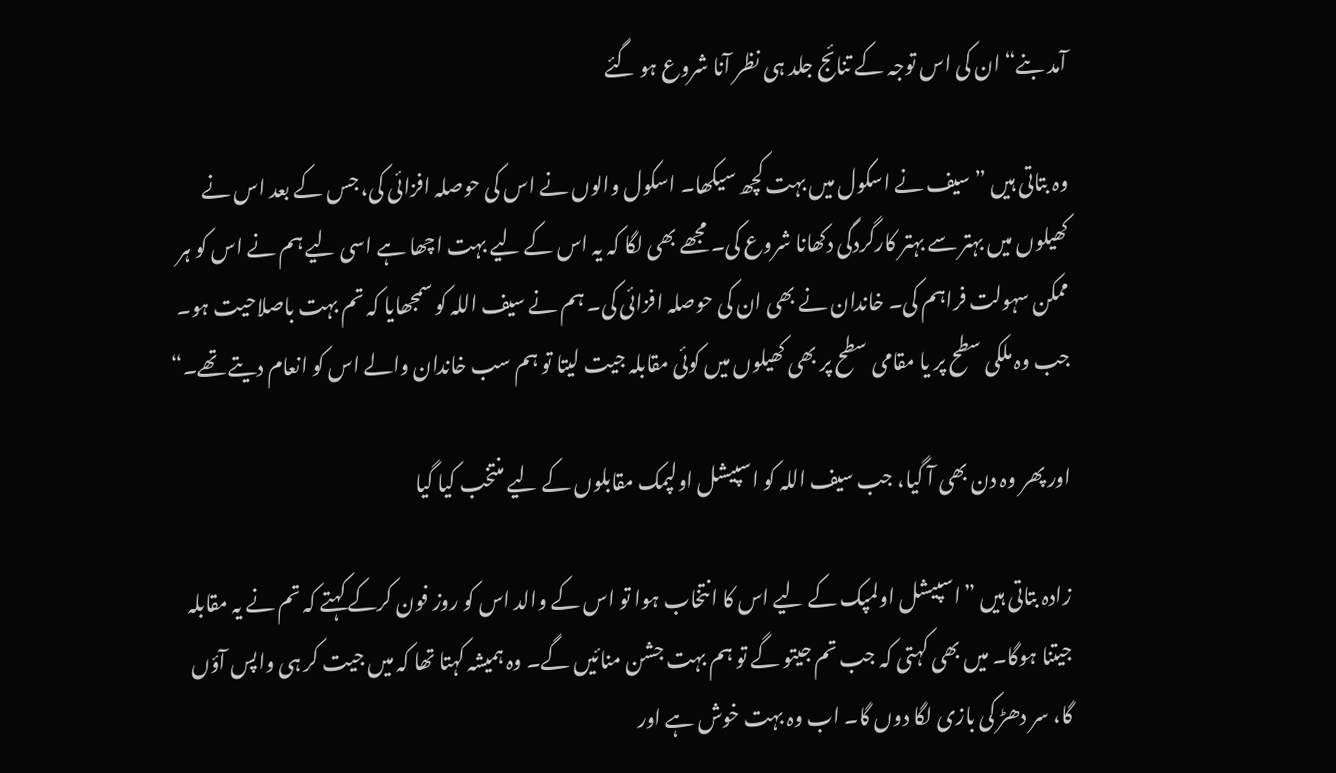آمد بنے“ ان کی اس توجہ کے تنائج جلد ہی نظر آنا شروع ہو گئے

وہ بتاتی ہیں ”سیف نے اسکول میں بہت کچھ سیکھا۔ اسکول والوں نے اس کی حوصلہ افزائی کی، جس کے بعد اس نے کھیلوں میں بہتر سے بہتر کارگردگی دکھانا شروع کی۔ مجھے بھی لگا کہ یہ اس کے لیے بہت اچھا ہے اسی لیے ہم نے اس کو ہر ممکن سہولت فراہم کی۔ خاندان نے بھی ان کی حوصلہ افزائی کی۔ ہم نے سیف اللہ کو سمجھایا کہ تم بہت باصلاحیت ہو۔ جب وہ ملکی سطح پر یا مقامی سطح پر بھی کھیلوں میں کوئی مقابلہ جیت لیتا تو ہم سب خاندان والے اس کو انعام دیتے تھے۔“

اور پھر وہ دن بھی آ گیا، جب سیف اللہ کو اسپیشل اولپمک مقابلوں کے لیے منتخب کیا گیا

زادہ بتاتی ہیں ”اسپیشل اولمپک کے لیے اس کا انتخاب ہوا تو اس کے والد اس کو روز فون کرکے کہتے کہ تم نے یہ مقابلہ جیتنا ہوگا۔ میں بھی کہتی کہ جب تم جیتو گے تو ہم بہت جشن منائیں گے۔ وہ ہمیشہ کہتا تھا کہ میں جیت کر ہی واپس آؤں گا، سر دھڑ کی بازی لگا دوں گا۔ اب وہ بہت خوش ہے اور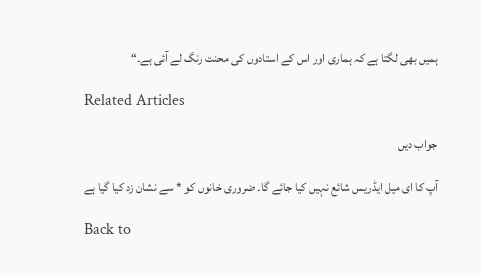ہمیں بھی لگتا ہے کہ ہماری اور اس کے استادوں کی محنت رنگ لے آئی ہے۔“

Related Articles

جواب دیں

آپ کا ای میل ایڈریس شائع نہیں کیا جائے گا۔ ضروری خانوں کو * سے نشان زد کیا گیا ہے

Back to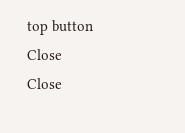top button
Close
Close